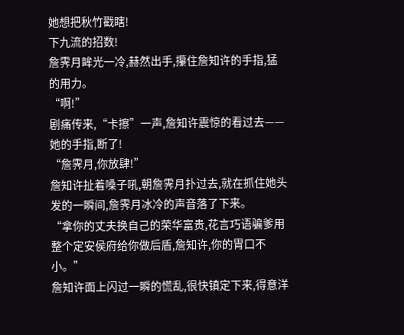她想把秋竹戳瞎!
下九流的招数!
詹霁月眸光一冷,赫然出手,攥住詹知许的手指,猛的用力。
“啊!”
剧痛传来,“卡擦”一声,詹知许震惊的看过去——她的手指,断了!
“詹霁月,你放肆!”
詹知许扯着嗓子吼,朝詹霁月扑过去,就在抓住她头发的一瞬间,詹霁月冰冷的声音落了下来。
“拿你的丈夫换自己的荣华富贵,花言巧语骗爹用整个定安侯府给你做后盾,詹知许,你的胃口不小。”
詹知许面上闪过一瞬的慌乱,很快镇定下来,得意洋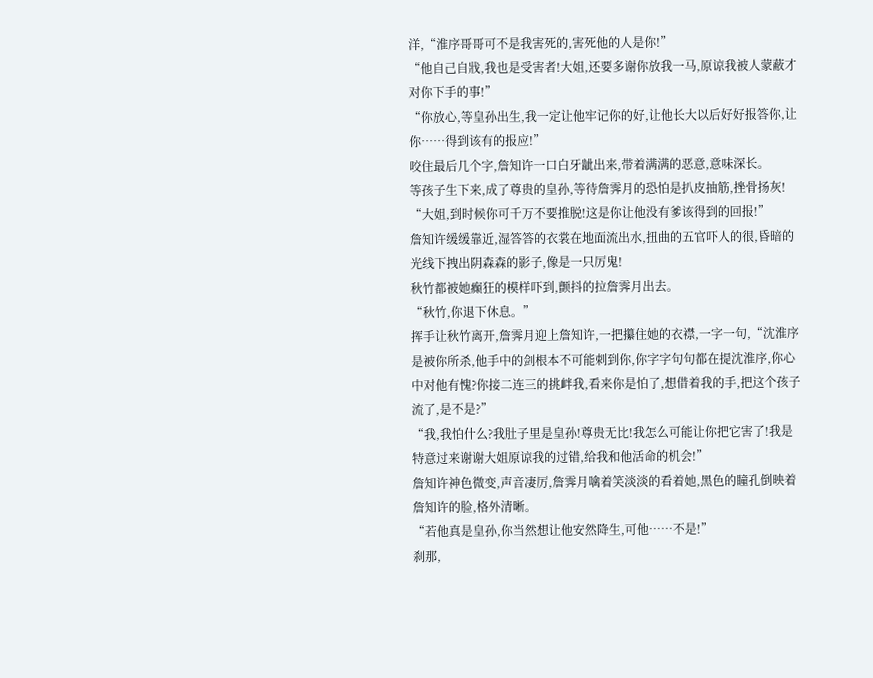洋,“淮序哥哥可不是我害死的,害死他的人是你!”
“他自己自戕,我也是受害者!大姐,还要多谢你放我一马,原谅我被人蒙蔽才对你下手的事!”
“你放心,等皇孙出生,我一定让他牢记你的好,让他长大以后好好报答你,让你……得到该有的报应!”
咬住最后几个字,詹知许一口白牙龇出来,带着满满的恶意,意味深长。
等孩子生下来,成了尊贵的皇孙,等待詹霁月的恐怕是扒皮抽筋,挫骨扬灰!
“大姐,到时候你可千万不要推脱!这是你让他没有爹该得到的回报!”
詹知许缓缓靠近,湿答答的衣裳在地面流出水,扭曲的五官吓人的很,昏暗的光线下拽出阴森森的影子,像是一只厉鬼!
秋竹都被她癫狂的模样吓到,颤抖的拉詹霁月出去。
“秋竹,你退下休息。”
挥手让秋竹离开,詹霁月迎上詹知许,一把攥住她的衣襟,一字一句,“沈淮序是被你所杀,他手中的剑根本不可能刺到你,你字字句句都在提沈淮序,你心中对他有愧?你接二连三的挑衅我,看来你是怕了,想借着我的手,把这个孩子流了,是不是?”
“我,我怕什么?我肚子里是皇孙!尊贵无比!我怎么可能让你把它害了!我是特意过来谢谢大姐原谅我的过错,给我和他活命的机会!”
詹知许神色微变,声音凄厉,詹霁月噙着笑淡淡的看着她,黑色的瞳孔倒映着詹知许的脸,格外清晰。
“若他真是皇孙,你当然想让他安然降生,可他……不是!”
刹那,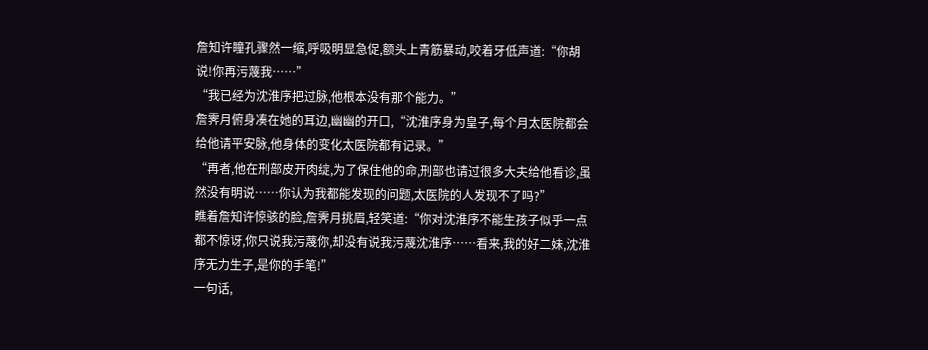詹知许瞳孔骤然一缩,呼吸明显急促,额头上青筋暴动,咬着牙低声道:“你胡说!你再污蔑我……”
“我已经为沈淮序把过脉,他根本没有那个能力。”
詹霁月俯身凑在她的耳边,幽幽的开口,“沈淮序身为皇子,每个月太医院都会给他请平安脉,他身体的变化太医院都有记录。”
“再者,他在刑部皮开肉绽,为了保住他的命,刑部也请过很多大夫给他看诊,虽然没有明说……你认为我都能发现的问题,太医院的人发现不了吗?”
瞧着詹知许惊骇的脸,詹霁月挑眉,轻笑道:“你对沈淮序不能生孩子似乎一点都不惊讶,你只说我污蔑你,却没有说我污蔑沈淮序……看来,我的好二妹,沈淮序无力生子,是你的手笔!”
一句话,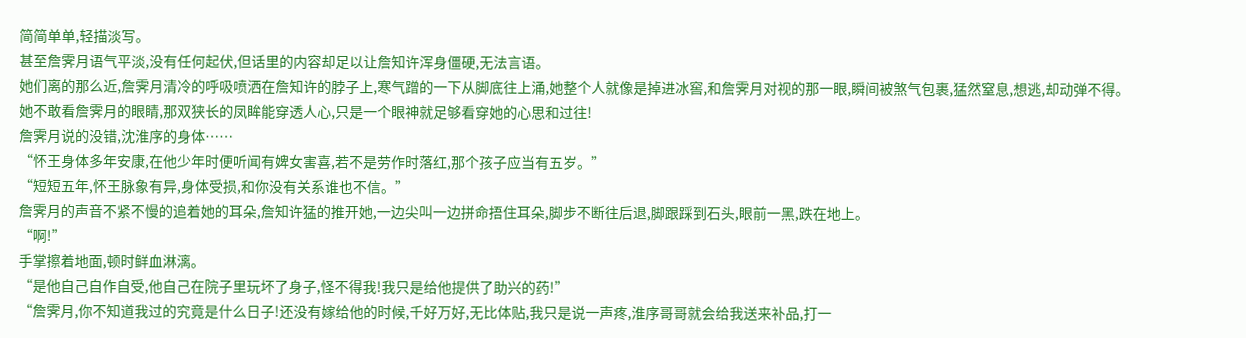简简单单,轻描淡写。
甚至詹霁月语气平淡,没有任何起伏,但话里的内容却足以让詹知许浑身僵硬,无法言语。
她们离的那么近,詹霁月清冷的呼吸喷洒在詹知许的脖子上,寒气蹭的一下从脚底往上涌,她整个人就像是掉进冰窖,和詹霁月对视的那一眼,瞬间被煞气包裹,猛然窒息,想逃,却动弹不得。
她不敢看詹霁月的眼睛,那双狭长的凤眸能穿透人心,只是一个眼神就足够看穿她的心思和过往!
詹霁月说的没错,沈淮序的身体……
“怀王身体多年安康,在他少年时便听闻有婢女害喜,若不是劳作时落红,那个孩子应当有五岁。”
“短短五年,怀王脉象有异,身体受损,和你没有关系谁也不信。”
詹霁月的声音不紧不慢的追着她的耳朵,詹知许猛的推开她,一边尖叫一边拼命捂住耳朵,脚步不断往后退,脚跟踩到石头,眼前一黑,跌在地上。
“啊!”
手掌擦着地面,顿时鲜血淋漓。
“是他自己自作自受,他自己在院子里玩坏了身子,怪不得我!我只是给他提供了助兴的药!”
“詹霁月,你不知道我过的究竟是什么日子!还没有嫁给他的时候,千好万好,无比体贴,我只是说一声疼,淮序哥哥就会给我送来补品,打一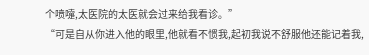个喷嚏,太医院的太医就会过来给我看诊。”
“可是自从你进入他的眼里,他就看不惯我,起初我说不舒服他还能记着我,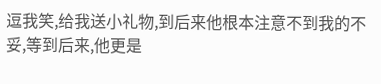逗我笑,给我送小礼物,到后来他根本注意不到我的不妥,等到后来,他更是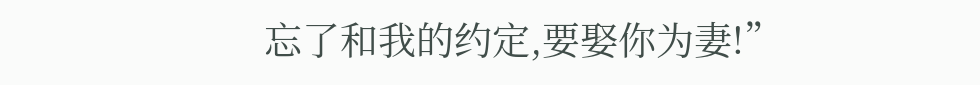忘了和我的约定,要娶你为妻!”